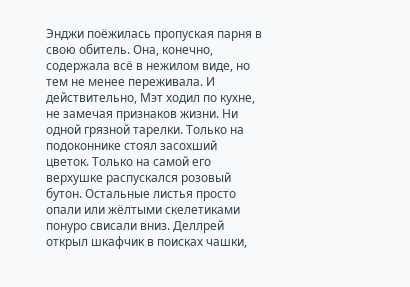Энджи поёжилась пропуская парня в свою обитель. Она, конечно, содержала всё в нежилом виде, но тем не менее переживала. И действительно, Мэт ходил по кухне, не замечая признаков жизни. Ни одной грязной тарелки. Только на подоконнике стоял засохший цветок. Только на самой его верхушке распускался розовый бутон. Остальные листья просто опали или жёлтыми скелетиками понуро свисали вниз. Деллрей открыл шкафчик в поисках чашки,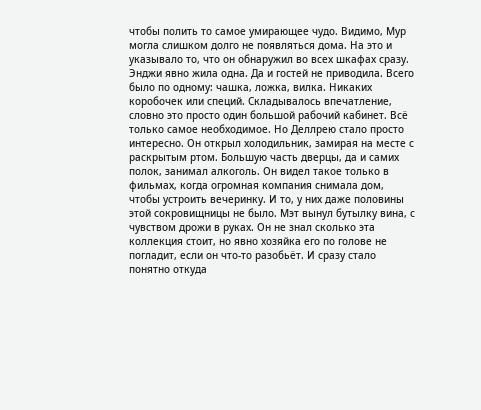чтобы полить то самое умирающее чудо. Видимо, Мур могла слишком долго не появляться дома. На это и указывало то, что он обнаружил во всех шкафах сразу.
Энджи явно жила одна. Да и гостей не приводила. Всего было по одному: чашка, ложка, вилка. Никаких коробочек или специй. Складывалось впечатление, словно это просто один большой рабочий кабинет. Всё только самое необходимое. Но Деллрею стало просто интересно. Он открыл холодильник, замирая на месте с раскрытым ртом. Большую часть дверцы, да и самих полок, занимал алкоголь. Он видел такое только в фильмах, когда огромная компания снимала дом, чтобы устроить вечеринку. И то, у них даже половины этой сокровищницы не было. Мэт вынул бутылку вина, с чувством дрожи в руках. Он не знал сколько эта коллекция стоит, но явно хозяйка его по голове не погладит, если он что-то разобьёт. И сразу стало понятно откуда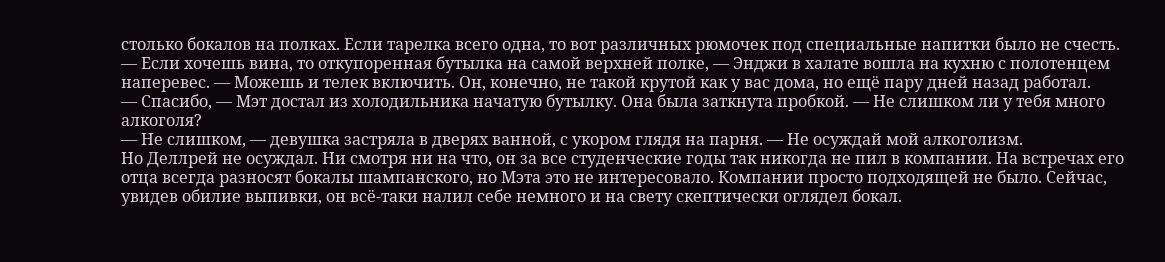столько бокалов на полках. Если тарелка всего одна, то вот различных рюмочек под специальные напитки было не счесть.
— Если хочешь вина, то откупоренная бутылка на самой верхней полке, — Энджи в халате вошла на кухню с полотенцем наперевес. — Можешь и телек включить. Он, конечно, не такой крутой как у вас дома, но ещё пару дней назад работал.
— Спасибо, — Мэт достал из холодильника начатую бутылку. Она была заткнута пробкой. — Не слишком ли у тебя много алкоголя?
— Не слишком, — девушка застряла в дверях ванной, с укором глядя на парня. — Не осуждай мой алкоголизм.
Но Деллрей не осуждал. Ни смотря ни на что, он за все студенческие годы так никогда не пил в компании. На встречах его отца всегда разносят бокалы шампанского, но Мэта это не интересовало. Компании просто подходящей не было. Сейчас, увидев обилие выпивки, он всё-таки налил себе немного и на свету скептически оглядел бокал.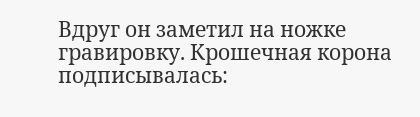Вдруг он заметил на ножке гравировку. Крошечная корона подписывалась: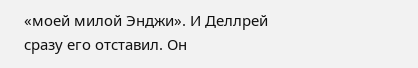«моей милой Энджи». И Деллрей сразу его отставил. Он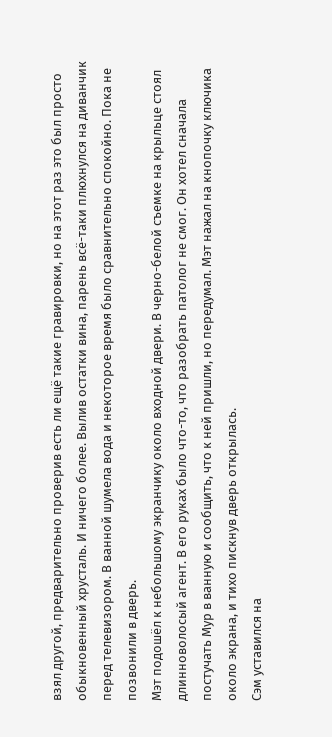взял другой, предварительно проверив есть ли ещё такие гравировки, но на этот раз это был просто обыкновенный хрусталь. И ничего более. Вылив остатки вина, парень всё-таки плюхнулся на диванчик перед телевизором. В ванной шумела вода и некоторое время было сравнительно спокойно. Пока не позвонили в дверь.
Мэт подошёл к небольшому экранчику около входной двери. В черно-белой съемке на крыльце стоял длинноволосый агент. В его руках было что-то, что разобрать патолог не смог. Он хотел сначала постучать Мур в ванную и сообщить, что к ней пришли, но передумал. Мэт нажал на кнопочку ключика около экрана, и тихо пискнув дверь открылась.
Сэм уставился на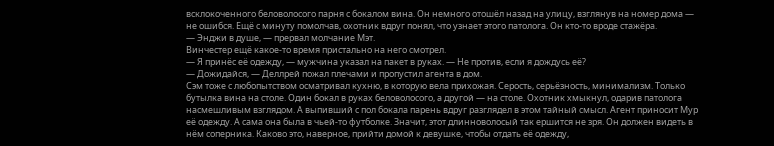всклокоченного беловолосого парня с бокалом вина. Он немного отошёл назад на улицу, взглянув на номер дома — не ошибся. Ещё с минуту помолчав, охотник вдруг понял, что узнает этого патолога. Он кто-то вроде стажёра.
— Энджи в душе, — прервал молчание Мэт.
Винчестер ещё какое-то время пристально на него смотрел.
— Я принёс её одежду, — мужчина указал на пакет в руках. — Не против, если я дождусь её?
— Дожидайся, — Деллрей пожал плечами и пропустил агента в дом.
Сэм тоже с любопытством осматривал кухню, в которую вела прихожая. Серость, серьёзность, минимализм. Только бутылка вина на столе. Один бокал в руках беловолосого, а другой — на столе. Охотник хмыкнул, одарив патолога насмешливым взглядом. А выпивший с пол бокала парень вдруг разглядел в этом тайный смысл. Агент приносит Мур её одежду. А сама она была в чьей-то футболке. Значит, этот длинноволосый так ершится не зря. Он должен видеть в нём соперника. Каково это, наверное, прийти домой к девушке, чтобы отдать её одежду,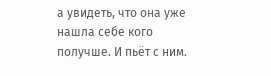а увидеть, что она уже нашла себе кого получше. И пьёт с ним.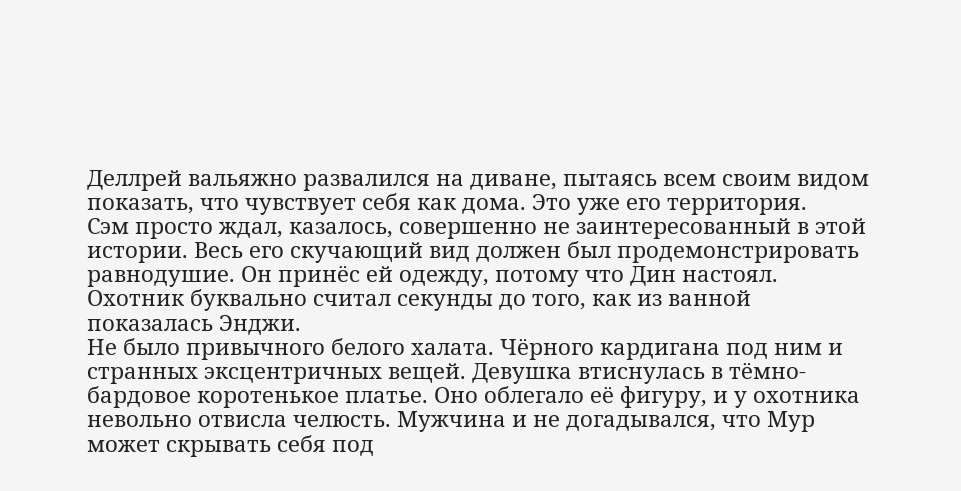Деллрей вальяжно развалился на диване, пытаясь всем своим видом показать, что чувствует себя как дома. Это уже его территория.
Сэм просто ждал, казалось, совершенно не заинтересованный в этой истории. Весь его скучающий вид должен был продемонстрировать равнодушие. Он принёс ей одежду, потому что Дин настоял. Охотник буквально считал секунды до того, как из ванной показалась Энджи.
Не было привычного белого халата. Чёрного кардигана под ним и странных эксцентричных вещей. Девушка втиснулась в тёмно-бардовое коротенькое платье. Оно облегало её фигуру, и у охотника невольно отвисла челюсть. Мужчина и не догадывался, что Мур может скрывать себя под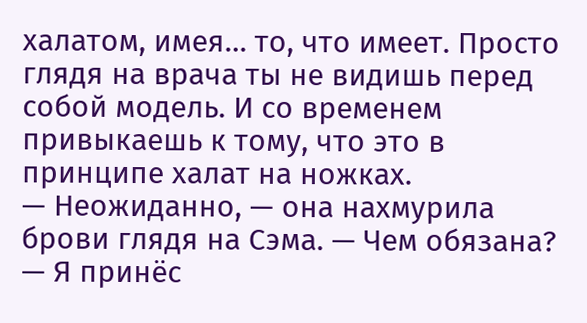халатом, имея… то, что имеет. Просто глядя на врача ты не видишь перед собой модель. И со временем привыкаешь к тому, что это в принципе халат на ножках.
— Неожиданно, — она нахмурила брови глядя на Сэма. — Чем обязана?
— Я принёс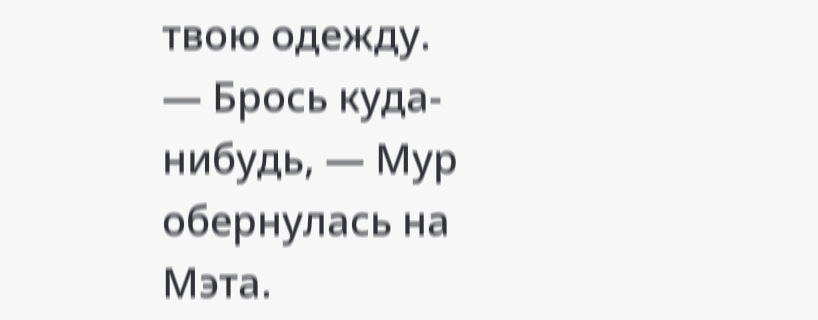твою одежду.
— Брось куда-нибудь, — Мур обернулась на Мэта.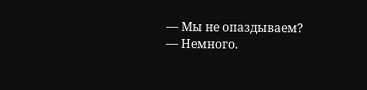— Мы не опаздываем?
— Немного.